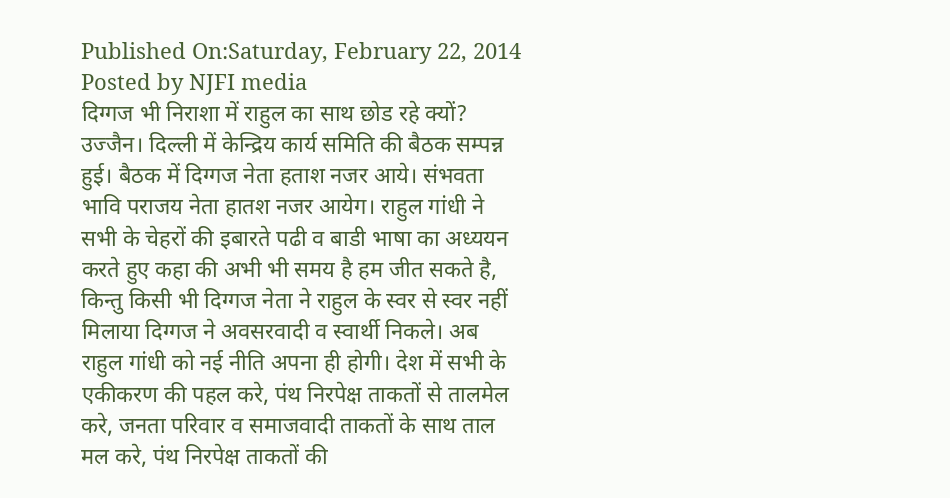Published On:Saturday, February 22, 2014
Posted by NJFI media
दिग्गज भी निराशा में राहुल का साथ छोड रहे क्यों?
उज्जैन। दिल्ली में केन्द्रिय कार्य समिति की बैठक सम्पन्न हुई। बैठक में दिग्गज नेता हताश नजर आये। संभवता भावि पराजय नेता हातश नजर आयेग। राहुल गांधी ने सभी के चेहरों की इबारते पढी व बाडी भाषा का अध्ययन करते हुए कहा की अभी भी समय है हम जीत सकते है, किन्तु किसी भी दिग्गज नेता ने राहुल के स्वर से स्वर नहीं मिलाया दिग्गज ने अवसरवादी व स्वार्थी निकले। अब राहुल गांधी को नई नीति अपना ही होगी। देश में सभी के एकीकरण की पहल करे, पंथ निरपेक्ष ताकतों से तालमेल करे, जनता परिवार व समाजवादी ताकतों के साथ ताल मल करे, पंथ निरपेक्ष ताकतों की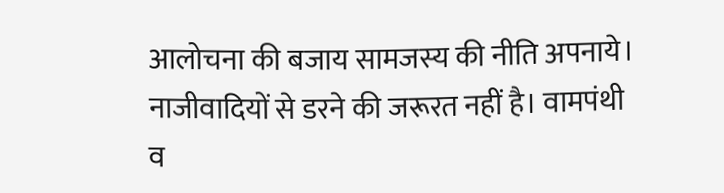आलोचना की बजाय सामजस्य की नीति अपनाये। नाजीवादियों से डरने की जरूरत नहीं है। वामपंथी व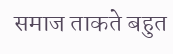समाज ताकते बहुत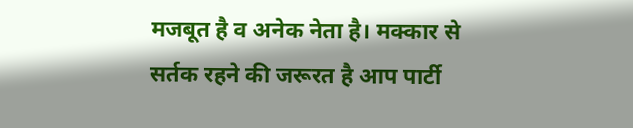मजबूत है व अनेक नेता है। मक्कार से सर्तक रहने की जरूरत है आप पार्टी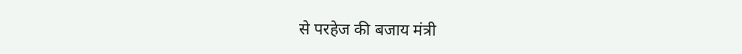से परहेज की बजाय मंत्री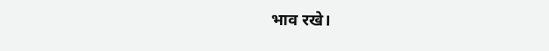भाव रखे।